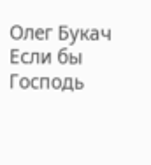Олег Букач Если бы Господь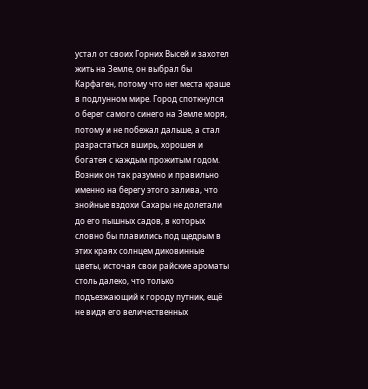устал от своих Горних Высей и захотел жить на Земле, он выбрал бы Карфаген, потому что нет места краше в подлунном мире. Город споткнулся о берег самого синего на Земле моря, потому и не побежал дальше, а стал разрастаться вширь, хорошея и богатея с каждым прожитым годом.
Возник он так разумно и правильно именно на берегу этого залива, что знойные вздохи Сахары не долетали до его пышных садов, в которых словно бы плавились под щедрым в этих краях солнцем диковинные цветы, источая свои райские ароматы столь далеко, что только подъезжающий к городу путник, ещё не видя его величественных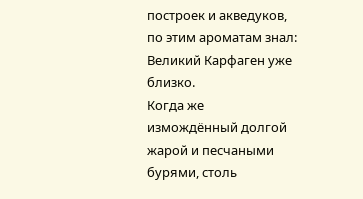построек и акведуков, по этим ароматам знал: Великий Карфаген уже близко.
Когда же измождённый долгой жарой и песчаными бурями, столь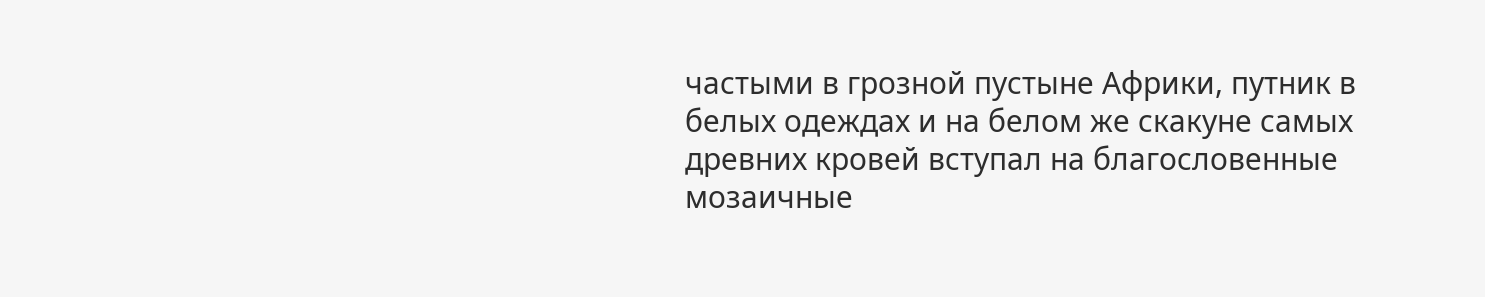частыми в грозной пустыне Африки, путник в белых одеждах и на белом же скакуне самых древних кровей вступал на благословенные мозаичные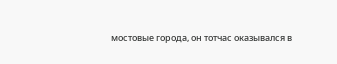мостовые города, он тотчас оказывался в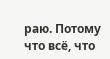раю. Потому что всё, что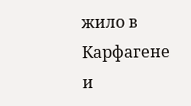жило в Карфагене и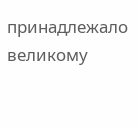принадлежало великому